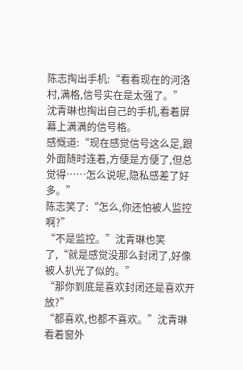陈志掏出手机:“看看现在的河洛村,满格,信号实在是太强了。”
沈青琳也掏出自己的手机,看着屏幕上满满的信号格。
感慨道:“现在感觉信号这么足,跟外面随时连着,方便是方便了,但总觉得……怎么说呢,隐私感差了好多。”
陈志笑了:“怎么,你还怕被人监控啊?”
“不是监控。”沈青琳也笑了,“就是感觉没那么封闭了,好像被人扒光了似的。”
“那你到底是喜欢封闭还是喜欢开放?”
“都喜欢,也都不喜欢。”沈青琳看着窗外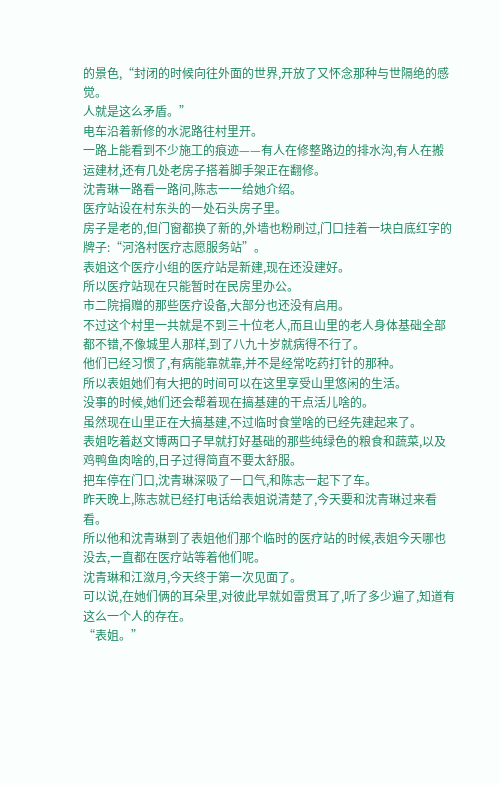的景色,“封闭的时候向往外面的世界,开放了又怀念那种与世隔绝的感觉。
人就是这么矛盾。”
电车沿着新修的水泥路往村里开。
一路上能看到不少施工的痕迹——有人在修整路边的排水沟,有人在搬运建材,还有几处老房子搭着脚手架正在翻修。
沈青琳一路看一路问,陈志一一给她介绍。
医疗站设在村东头的一处石头房子里。
房子是老的,但门窗都换了新的,外墙也粉刷过,门口挂着一块白底红字的牌子:“河洛村医疗志愿服务站”。
表姐这个医疗小组的医疗站是新建,现在还没建好。
所以医疗站现在只能暂时在民房里办公。
市二院捐赠的那些医疗设备,大部分也还没有启用。
不过这个村里一共就是不到三十位老人,而且山里的老人身体基础全部都不错,不像城里人那样,到了八九十岁就病得不行了。
他们已经习惯了,有病能靠就靠,并不是经常吃药打针的那种。
所以表姐她们有大把的时间可以在这里享受山里悠闲的生活。
没事的时候,她们还会帮着现在搞基建的干点活儿啥的。
虽然现在山里正在大搞基建,不过临时食堂啥的已经先建起来了。
表姐吃着赵文博两口子早就打好基础的那些纯绿色的粮食和蔬菜,以及鸡鸭鱼肉啥的,日子过得简直不要太舒服。
把车停在门口,沈青琳深吸了一口气,和陈志一起下了车。
昨天晚上,陈志就已经打电话给表姐说清楚了,今天要和沈青琳过来看看。
所以他和沈青琳到了表姐他们那个临时的医疗站的时候,表姐今天哪也没去,一直都在医疗站等着他们呢。
沈青琳和江潋月,今天终于第一次见面了。
可以说,在她们俩的耳朵里,对彼此早就如雷贯耳了,听了多少遍了,知道有这么一个人的存在。
“表姐。”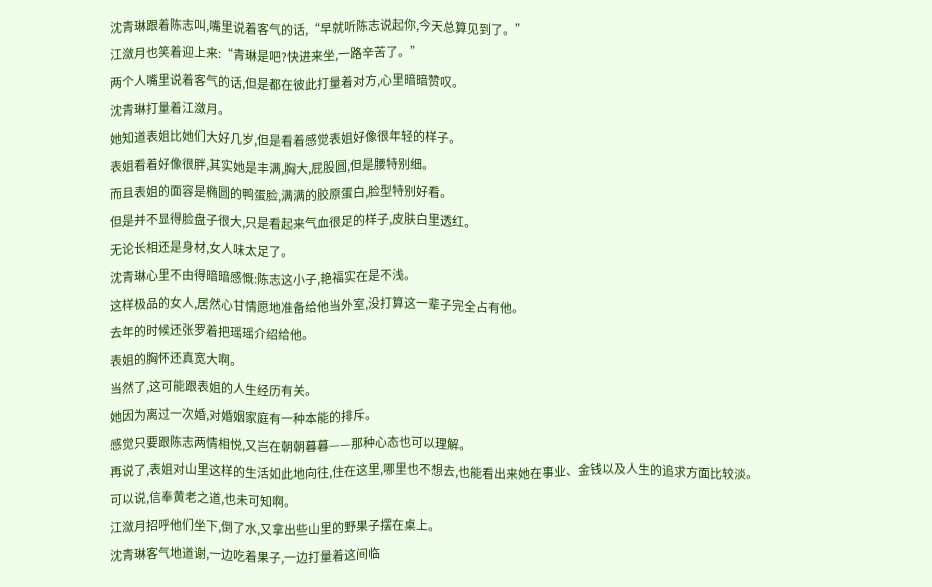沈青琳跟着陈志叫,嘴里说着客气的话,“早就听陈志说起你,今天总算见到了。”
江潋月也笑着迎上来:“青琳是吧?快进来坐,一路辛苦了。”
两个人嘴里说着客气的话,但是都在彼此打量着对方,心里暗暗赞叹。
沈青琳打量着江潋月。
她知道表姐比她们大好几岁,但是看着感觉表姐好像很年轻的样子。
表姐看着好像很胖,其实她是丰满,胸大,屁股圆,但是腰特别细。
而且表姐的面容是椭圆的鸭蛋脸,满满的胶原蛋白,脸型特别好看。
但是并不显得脸盘子很大,只是看起来气血很足的样子,皮肤白里透红。
无论长相还是身材,女人味太足了。
沈青琳心里不由得暗暗感慨:陈志这小子,艳福实在是不浅。
这样极品的女人,居然心甘情愿地准备给他当外室,没打算这一辈子完全占有他。
去年的时候还张罗着把瑶瑶介绍给他。
表姐的胸怀还真宽大啊。
当然了,这可能跟表姐的人生经历有关。
她因为离过一次婚,对婚姻家庭有一种本能的排斥。
感觉只要跟陈志两情相悦,又岂在朝朝暮暮——那种心态也可以理解。
再说了,表姐对山里这样的生活如此地向往,住在这里,哪里也不想去,也能看出来她在事业、金钱以及人生的追求方面比较淡。
可以说,信奉黄老之道,也未可知啊。
江潋月招呼他们坐下,倒了水,又拿出些山里的野果子摆在桌上。
沈青琳客气地道谢,一边吃着果子,一边打量着这间临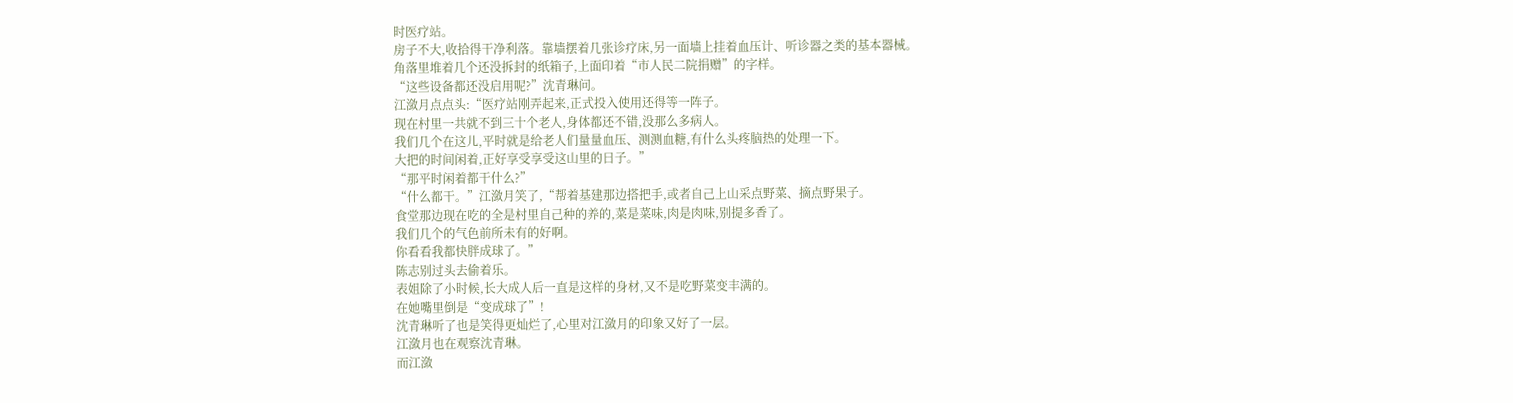时医疗站。
房子不大,收拾得干净利落。靠墙摆着几张诊疗床,另一面墙上挂着血压计、听诊器之类的基本器械。
角落里堆着几个还没拆封的纸箱子,上面印着“市人民二院捐赠”的字样。
“这些设备都还没启用呢?”沈青琳问。
江潋月点点头:“医疗站刚弄起来,正式投入使用还得等一阵子。
现在村里一共就不到三十个老人,身体都还不错,没那么多病人。
我们几个在这儿,平时就是给老人们量量血压、测测血糖,有什么头疼脑热的处理一下。
大把的时间闲着,正好享受享受这山里的日子。”
“那平时闲着都干什么?”
“什么都干。”江潋月笑了,“帮着基建那边搭把手,或者自己上山采点野菜、摘点野果子。
食堂那边现在吃的全是村里自己种的养的,菜是菜味,肉是肉味,别提多香了。
我们几个的气色前所未有的好啊。
你看看我都快胖成球了。”
陈志别过头去偷着乐。
表姐除了小时候,长大成人后一直是这样的身材,又不是吃野菜变丰满的。
在她嘴里倒是“变成球了”!
沈青琳听了也是笑得更灿烂了,心里对江潋月的印象又好了一层。
江潋月也在观察沈青琳。
而江潋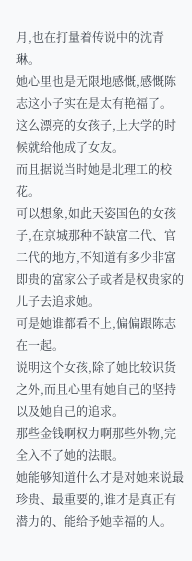月,也在打量着传说中的沈青琳。
她心里也是无限地感慨,感慨陈志这小子实在是太有艳福了。
这么漂亮的女孩子,上大学的时候就给他成了女友。
而且据说当时她是北理工的校花。
可以想象,如此天姿国色的女孩子,在京城那种不缺富二代、官二代的地方,不知道有多少非富即贵的富家公子或者是权贵家的儿子去追求她。
可是她谁都看不上,偏偏跟陈志在一起。
说明这个女孩,除了她比较识货之外,而且心里有她自己的坚持以及她自己的追求。
那些金钱啊权力啊那些外物,完全入不了她的法眼。
她能够知道什么才是对她来说最珍贵、最重要的,谁才是真正有潜力的、能给予她幸福的人。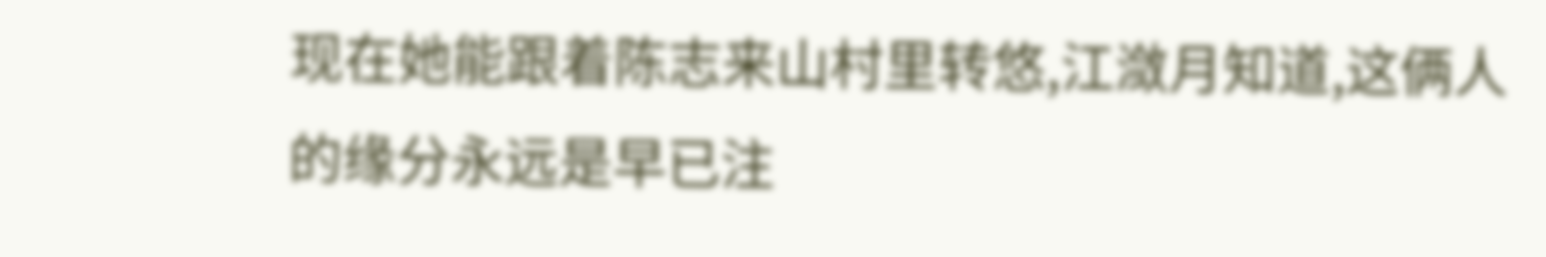现在她能跟着陈志来山村里转悠,江潋月知道,这俩人的缘分永远是早已注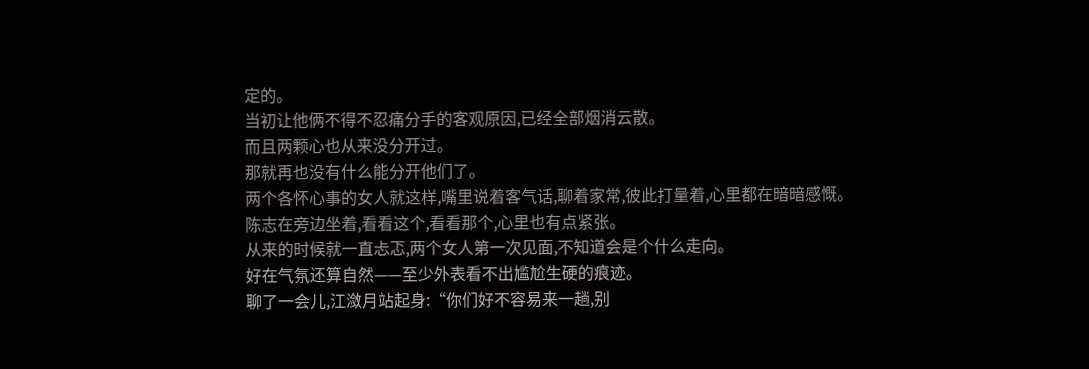定的。
当初让他俩不得不忍痛分手的客观原因,已经全部烟消云散。
而且两颗心也从来没分开过。
那就再也没有什么能分开他们了。
两个各怀心事的女人就这样,嘴里说着客气话,聊着家常,彼此打量着,心里都在暗暗感慨。
陈志在旁边坐着,看看这个,看看那个,心里也有点紧张。
从来的时候就一直忐忑,两个女人第一次见面,不知道会是个什么走向。
好在气氛还算自然——至少外表看不出尴尬生硬的痕迹。
聊了一会儿,江潋月站起身:“你们好不容易来一趟,别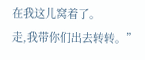在我这儿窝着了。
走,我带你们出去转转。”